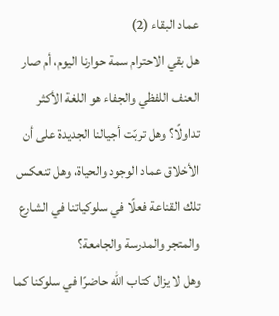عماد البقاء (2)
هل بقي الاحترام سمة حوارنا اليوم، أم صار العنف اللفظي والجفاء هو اللغة الأكثر تداولًا؟ وهل تربّت أجيالنا الجديدة على أن الأخلاق عماد الوجود والحياة، وهل تنعكس تلك القناعة فعلًا في سلوكياتنا في الشارع والمتجر والمدرسة والجامعة؟
وهل لا يزال كتاب الله حاضرًا في سلوكنا كما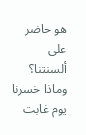هو حاضر على ألسنتنا؟ وماذا خسرنا يوم غابت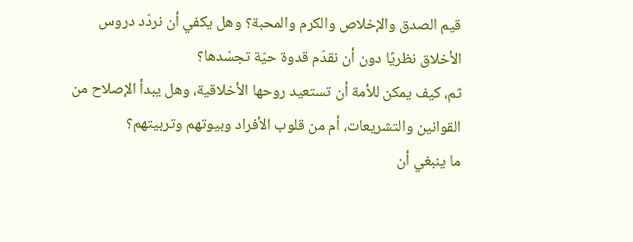قيم الصدق والإخلاص والكرم والمحبة؟ وهل يكفي أن نردّد دروس الأخلاق نظريًا دون أن نقدّم قدوة حيّة تجسّدها؟
ثم، كيف يمكن للأمة أن تستعيد روحها الأخلاقية، وهل يبدأ الإصلاح من القوانين والتشريعات، أم من قلوب الأفراد وبيوتهم وتربيتهم؟
ما ينبغي أن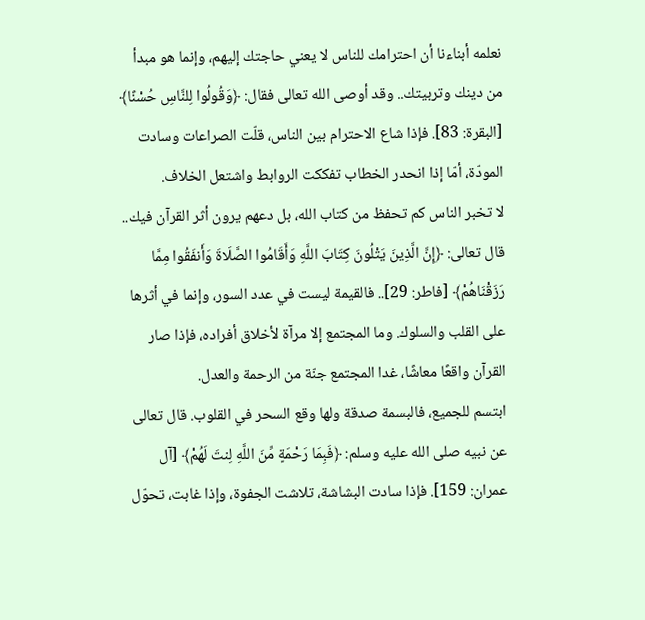نعلمه أبناءنا أن احترامك للناس لا يعني حاجتك إليهم، وإنما هو مبدأ من دينك وتربيتك.. وقد أوصى الله تعالى فقال: ﴿وَقُولُوا لِلنَّاسِ حُسْنًا﴾ [البقرة: 83]. فإذا شاع الاحترام بين الناس، قلّت الصراعات وسادت المودّة، أمّا إذا انحدر الخطاب تفككت الروابط واشتعل الخلاف.
لا تخبر الناس كم تحفظ من كتاب الله، بل دعهم يرون أثر القرآن فيك.. قال تعالى: ﴿إِنَّ الَّذِينَ يَتْلُونَ كِتَابَ اللَّهِ وَأَقَامُوا الصَّلَاةَ وَأَنفَقُوا مِمَّا رَزَقْنَاهُمْ﴾ [فاطر: 29].. فالقيمة ليست في عدد السور، وإنما في أثرها على القلب والسلوك. وما المجتمع إلا مرآة لأخلاق أفراده، فإذا صار القرآن واقعًا معاشًا، غدا المجتمع جنّة من الرحمة والعدل.
ابتسم للجميع، فالبسمة صدقة ولها وقع السحر في القلوب. قال تعالى عن نبيه صلى الله عليه وسلم: ﴿فَبِمَا رَحْمَةٍ مِّنَ اللَّهِ لِنتَ لَهُمْ﴾ [آل عمران: 159]. فإذا سادت البشاشة، تلاشت الجفوة، وإذا غابت، تحوّل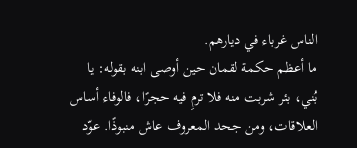الناس غرباء في ديارهم.
ما أعظم حكمة لقمان حين أوصى ابنه بقوله: يا بُني، بئر شربت منه فلا ترمِ فيه حجرًا، فالوفاء أساس العلاقات، ومن جحد المعروف عاش منبوذًا. عوّد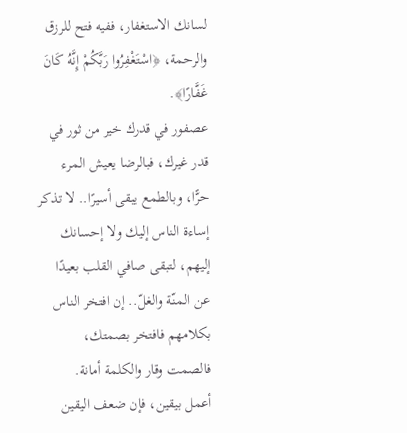لسانك الاستغفار، ففيه فتح للرزق والرحمة، ﴿اسْتَغْفِرُوا رَبَّكُمْ إِنَّهُ كَانَ غَفَّارًا﴾.
عصفور في قدرك خير من ثور في قدر غيرك، فبالرضا يعيش المرء حرًّا، وبالطمع يبقى أسيرًا.. لا تذكر إساءة الناس إليك ولا إحسانك إليهم، لتبقى صافي القلب بعيدًا عن المنّة والغلّ.. إن افتخر الناس بكلامهم فافتخر بصمتك، فالصمت وقار والكلمة أمانة.
أعمل بيقين، فإن ضعف اليقين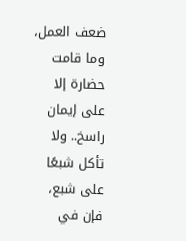ضعف العمل، وما قامت حضارة إلا على إيمان راسخ.. ولا تأكل شبعًا على شبع، فإن في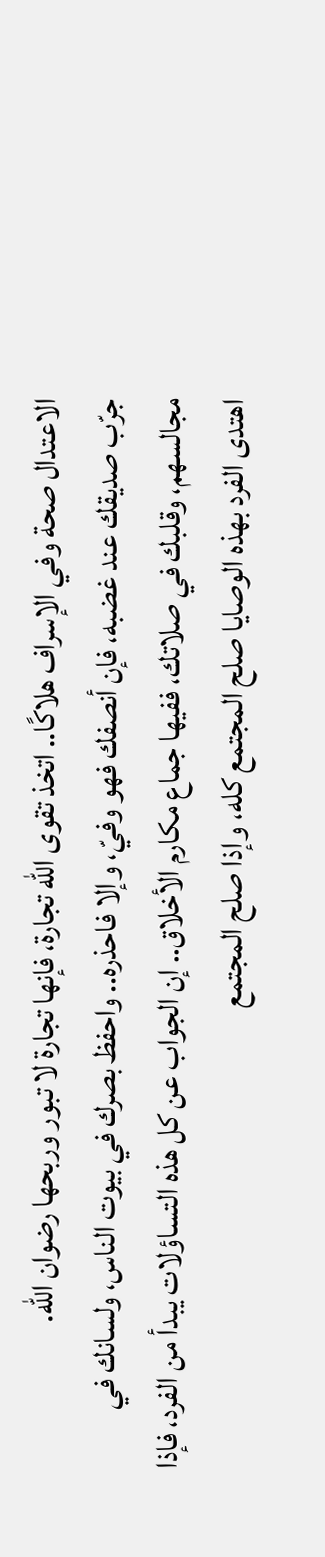الاعتدال صحة وفي الإسراف هلاكًا.. اتخذ تقوى الله تجارة، فإنها تجارة لا تبور وربحها رضوان الله.
جرّب صديقك عند غضبه، فإن أنصفك فهو وفيّ، وإلا فاحذره.. واحفظ بصرك في بيوت الناس، ولسانك في مجالسهم، وقلبك في صلاتك، ففيها جماع مكارم الأخلاق.. إن الجواب عن كل هذه التساؤلات يبدأ من الفرد، فإذا اهتدى الفرد بهذه الوصايا صلح المجتمع كله، وإذا صلح المجتمع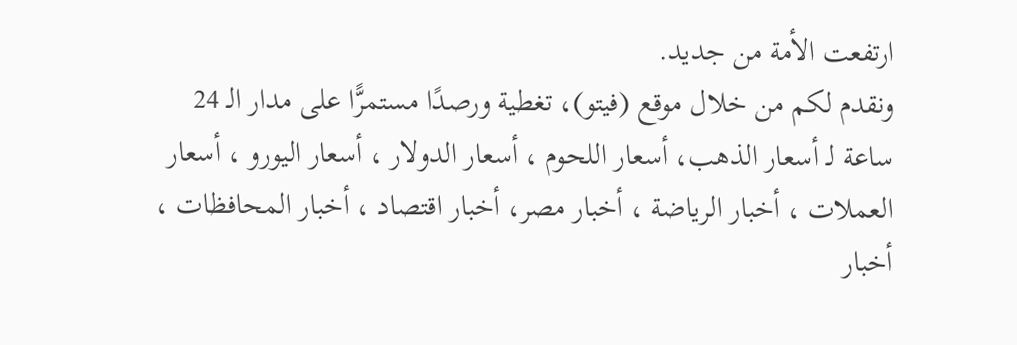ارتفعت الأمة من جديد.
ونقدم لكم من خلال موقع (فيتو)، تغطية ورصدًا مستمرًّا على مدار الـ 24 ساعة لـ أسعار الذهب، أسعار اللحوم ، أسعار الدولار ، أسعار اليورو ، أسعار العملات ، أخبار الرياضة ، أخبار مصر، أخبار اقتصاد ، أخبار المحافظات ، أخبار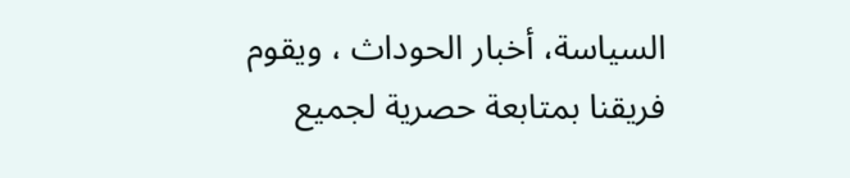السياسة، أخبار الحوداث ، ويقوم فريقنا بمتابعة حصرية لجميع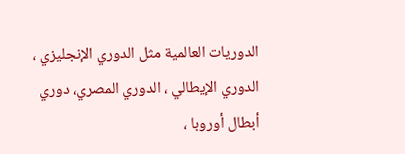الدوريات العالمية مثل الدوري الإنجليزي ، الدوري الإيطالي ، الدوري المصري، دوري أبطال أوروبا ،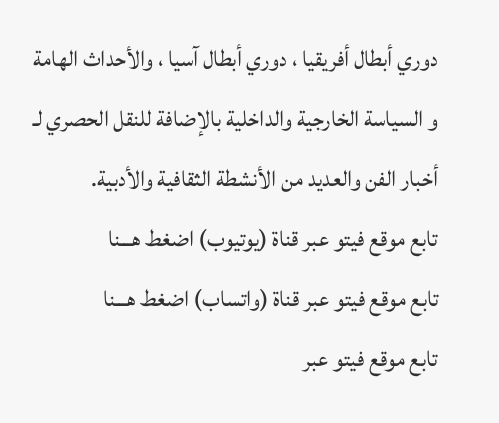دوري أبطال أفريقيا ، دوري أبطال آسيا ، والأحداث الهامة و السياسة الخارجية والداخلية بالإضافة للنقل الحصري لـ أخبار الفن والعديد من الأنشطة الثقافية والأدبية.
تابع موقع فيتو عبر قناة (يوتيوب) اضغط هـــنا
تابع موقع فيتو عبر قناة (واتساب) اضغط هـــنا
تابع موقع فيتو عبر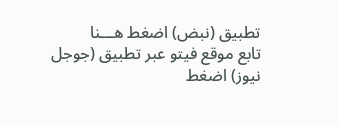تطبيق (نبض) اضغط هـــنا
تابع موقع فيتو عبر تطبيق (جوجل نيوز) اضغط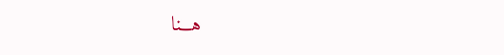هـــنا